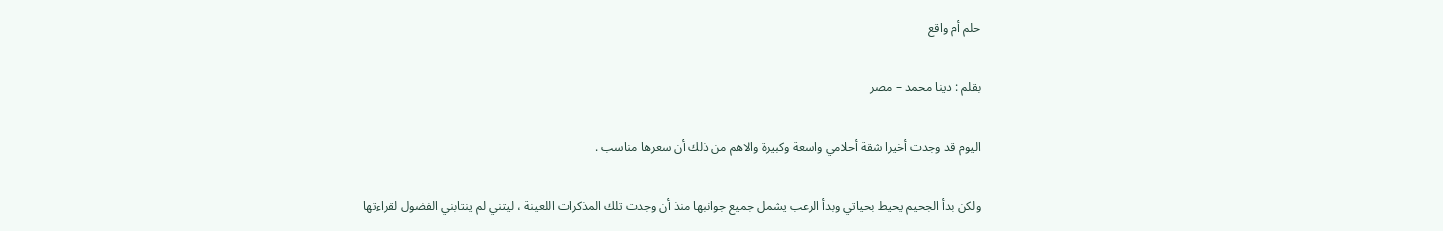حلم أم واقع

بقلم : دينا محمد – مصر

اليوم قد وجدت أخيرا شقة أحلامي واسعة وكبيرة والاهم من ذلك أن سعرها مناسب .

ولكن بدأ الجحيم يحيط بحياتي وبدأ الرعب يشمل جميع جوانبها منذ أن وجدت تلك المذكرات اللعينة ، ليتني لم ينتابني الفضول لقراءتها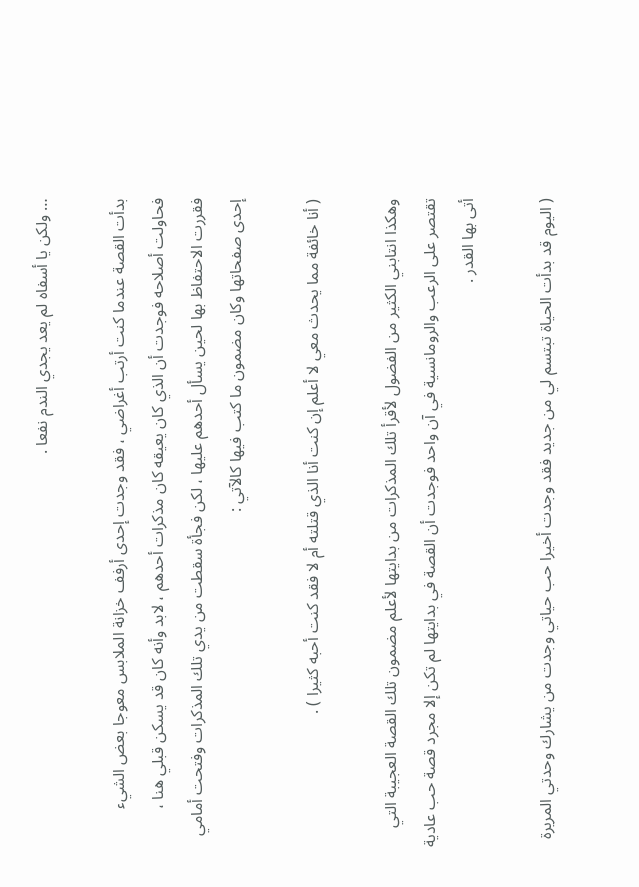… ولكن يا أسفاه لم يعد يجدي الندم نفعا .

بدأت القصة عندما كنت أرتب أغراضي ، فقد وجدت إحدى أرفف خزانة الملابس معوجا بعض الشيء فحاولت أصلاحه فوجدت أن الذي كان يعيقه كان مذكرات أحدهم ، لابد وأنه كان قد يسكن قبلي هنا ، فقررت الاحتفاظ بها لحين يسأل أحدهم عليها ، لكن فجأة سقطت من يدي تلك المذكرات وفتحت أمامي إحدى صفحاتها وكان مضمون ما كتب فيها كالآتي :

( أنا خائفة مما يحدث معي لا أعلم إن كنت أنا الذي قتلته أم لا فقد كنت أحبه كثيرا ) .

وهكذا انتابني الكثير من الفضول لأقرأ تلك المذكرات من بدايتها لأعلم مضمون تلك القصة العجيبة التي تقتصر على الرعب والرومانسية في آن واحد فوجدت أن القصة في بدايتها لم تكن إلا مجرد قصة حب عادية أتى بها القدر .

( اليوم قد بدأت الحياة تبتسم لي من جديد فقد وجدت أخيرا حب حياتي وجدت من يشارك وحدتي المريرة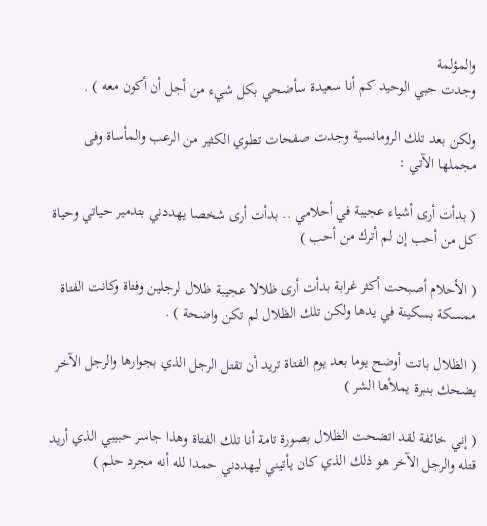والمؤلمة
وجدت حبي الوحيد كم أنا سعيدة سأضحي بكل شيء من أجل أن أكون معه ) .

ولكن بعد تلك الرومانسية وجدت صفحات تطوي الكثير من الرعب والمأساة وفى مجملها الآتي :

( بدأت أرى أشياء عجيبة في أحلامي .. بدأت أرى شخصا يهددني بتدمير حياتي وحياة كل من أحب إن لم أترك من أحب )

( الأحلام أصبحت أكثر غرابة بدأت أرى ظلالا عجيبة ظلال لرجلين وفتاة وكانت الفتاة ممسكة بسكينة في يدها ولكن تلك الظلال لم تكن واضحة ) .

( الظلال باتت أوضح يوما بعد يوم الفتاة تريد أن تقتل الرجل الذي بجوارها والرجل الآخر يضحك بنبرة يملأها الشر )

( إني خائفة لقد اتضحت الظلال بصورة تامة أنا تلك الفتاة وهذا جاسر حبيبي الذي أريد قتله والرجل الآخر هو ذلك الذي كان يأتيني ليهددني حمدا لله أنه مجرد حلم )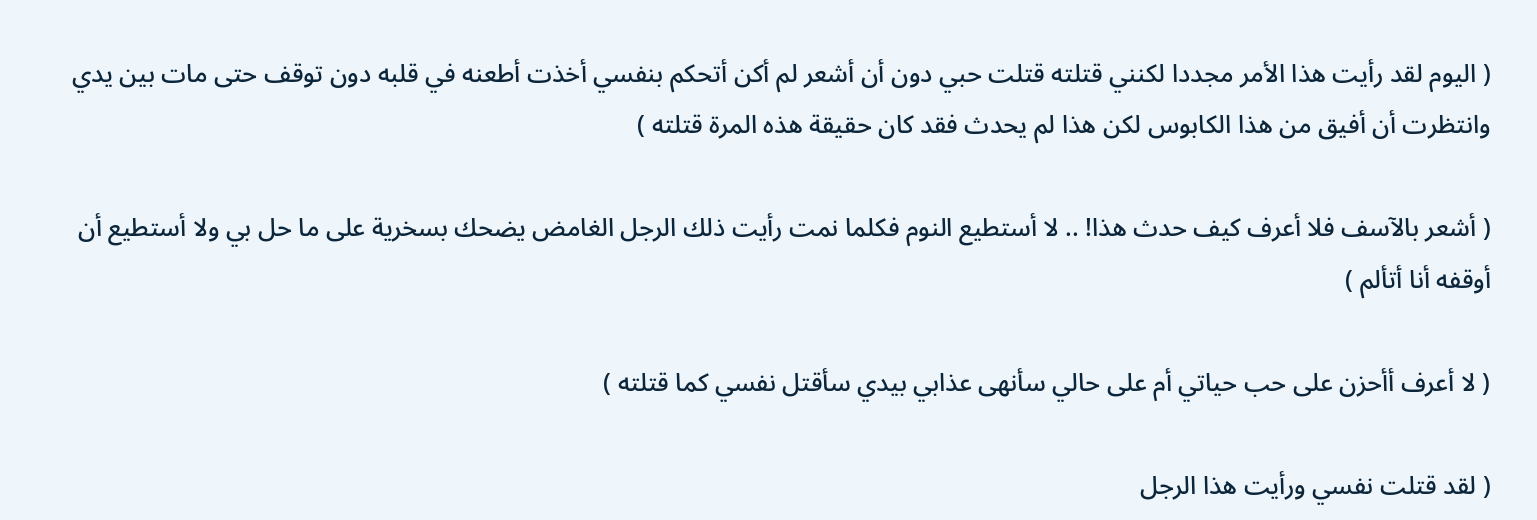( اليوم لقد رأيت هذا الأمر مجددا لكنني قتلته قتلت حبي دون أن أشعر لم أكن أتحكم بنفسي أخذت أطعنه في قلبه دون توقف حتى مات بين يدي وانتظرت أن أفيق من هذا الكابوس لكن هذا لم يحدث فقد كان حقيقة هذه المرة قتلته )

( أشعر بالآسف فلا أعرف كيف حدث هذا! .. لا أستطيع النوم فكلما نمت رأيت ذلك الرجل الغامض يضحك بسخرية على ما حل بي ولا أستطيع أن أوقفه أنا أتألم )

( لا أعرف أأحزن على حب حياتي أم على حالي سأنهى عذابي بيدي سأقتل نفسي كما قتلته )

( لقد قتلت نفسي ورأيت هذا الرجل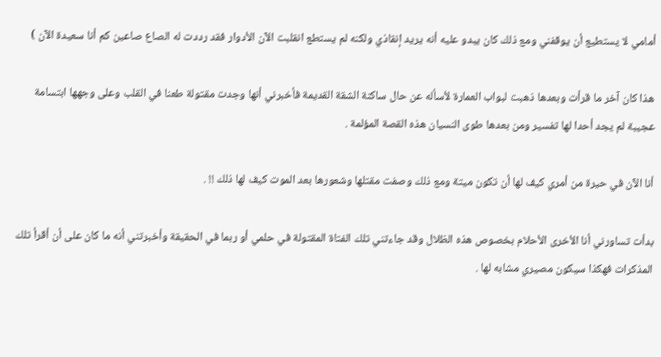أمامي لا يستطيع أن يوقفني ومع ذلك كان يبدو عليه أنه يريد إنقاذي ولكنه لم يستطع انقلبت الآن الأدوار فقد رددت له الصاع صاعين كم أنا سعيدة الآن )

هذا كان آخر ما قرأت وبعدها ذهبت لبواب العمارة لأسأله عن حال ساكنة الشقة القديمة فأخبرني أنها وجدت مقتولة طعنا في القلب وعلى وجهها ابتسامة عجيبة لم يجد أحدا لها تفسير ومن بعدها طوى النسيان هذه القصة المؤلمة .

أنا الآن في حيرة من أمري كيف لها أن تكون ميتة ومع ذلك وصفت مقتلها وشعورها بعد الموت كيف لها ذلك !! .

بدأت تساورني أنا الأخرى الأحلام بخصوص هذه الظلال وقد جاءتني تلك الفتاة المقتولة في حلمي أو ربما في الحقيقة وأخبرتني أنه ما كان على أن أقرأ تلك المذكرات فهكذا سيكون مصيري مشابه لها .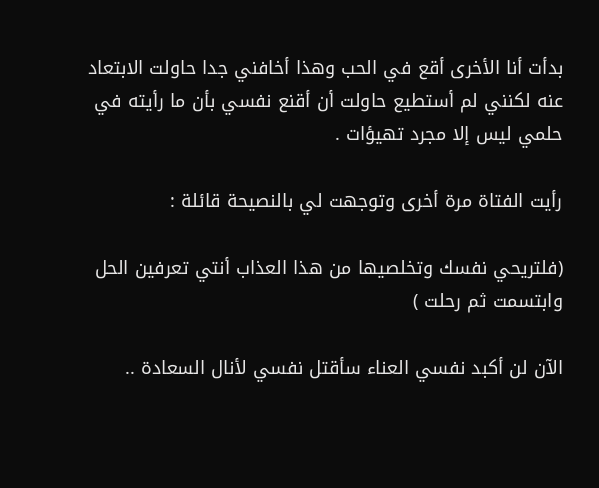بدأت أنا الأخرى أقع في الحب وهذا أخافني جدا حاولت الابتعاد عنه لكنني لم أستطيع حاولت أن أقنع نفسي بأن ما رأيته في حلمي ليس إلا مجرد تهيؤات .

رأيت الفتاة مرة أخرى وتوجهت لي بالنصيحة قائلة :

(فلتريحي نفسك وتخلصيها من هذا العذاب أنتي تعرفين الحل وابتسمت ثم رحلت )

الآن لن أكبد نفسي العناء سأقتل نفسي لأنال السعادة ..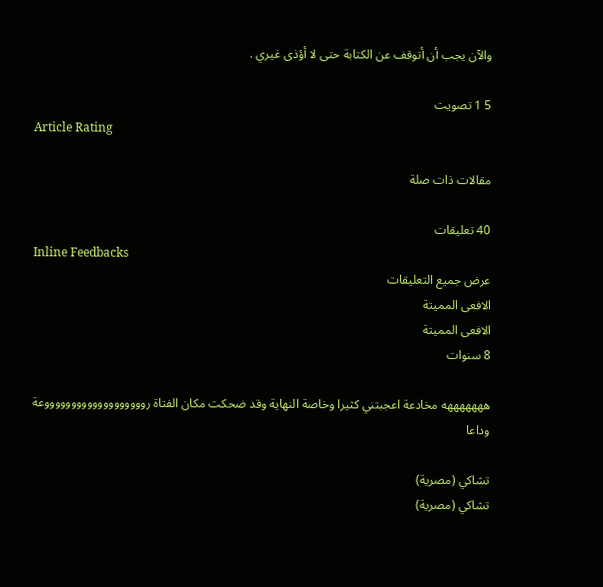والآن يجب أن أتوقف عن الكتابة حتى لا أؤذى غيري .

5 1 تصويت
Article Rating

مقالات ذات صلة

40 تعليقات
Inline Feedbacks
عرض جميع التعليقات
الافعى المميتة
الافعى المميتة
8 سنوات

هههههههه مخادعة اعجبتني كثيرا وخاصة النهاية وقد ضحكت مكان الفتاة روووووووووووووووووووعة
وداعا

تشاكي (مصرية)
تشاكي (مصرية)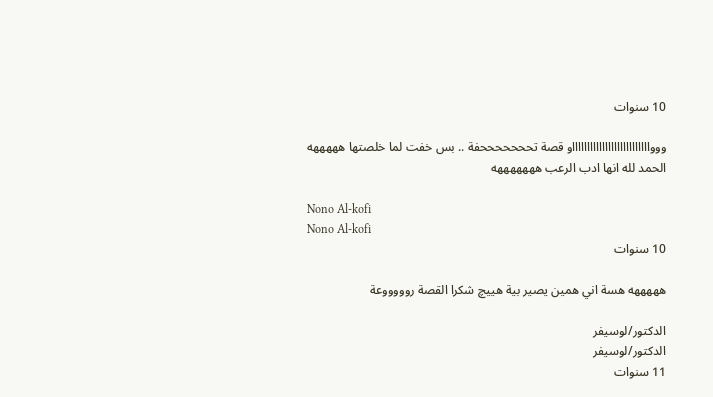10 سنوات

وووااااااااااااااااااااااااااو قصة تحححححححفة .. بس خفت لما خلصتها هههههه الحمد لله انها ادب الرعب هههههههه

Nono Al-kofi
Nono Al-kofi
10 سنوات

هههههه هسة اني همين يصير بية هييچ شكرا القصة روووووعة

الدكتور/لوسيفر
الدكتور/لوسيفر
11 سنوات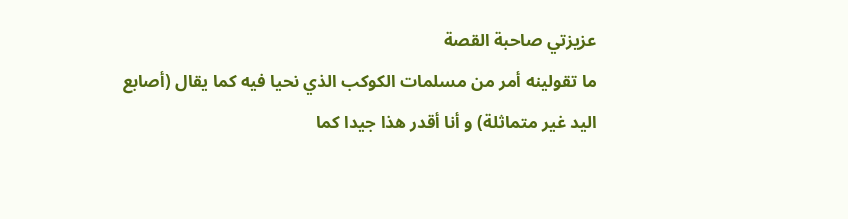عزيزتي صاحبة القصة
ما تقولينه أمر من مسلمات الكوكب الذي نحيا فيه كما يقال (أصابع اليد غير متماثلة) و أنا أقدر هذا جيدا كما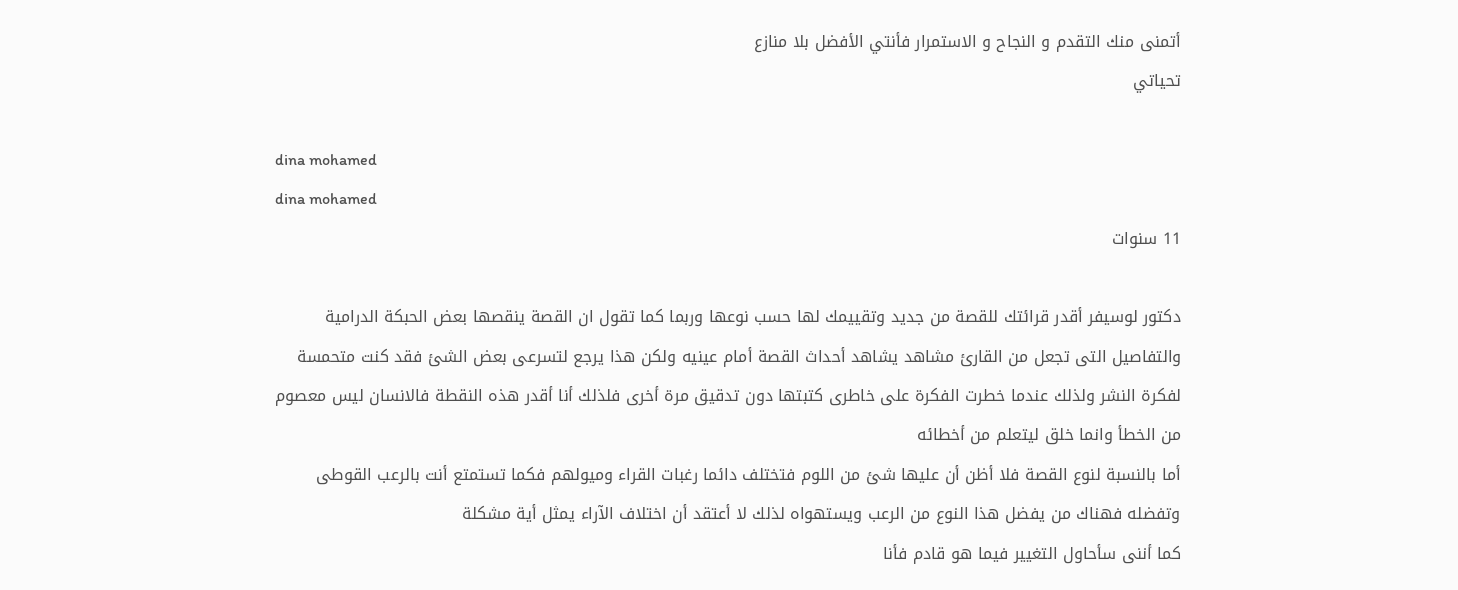أتمنى منك التقدم و النجاح و الاستمرار فأنتي الأفضل بلا منازع
تحياتي

dina mohamed
dina mohamed
11 سنوات

دكتور لوسيفر أقدر قرائتك للقصة من جديد وتقييمك لها حسب نوعها وربما كما تقول ان القصة ينقصها بعض الحبكة الدرامية والتفاصيل التى تجعل من القارئ مشاهد يشاهد أحداث القصة أمام عينيه ولكن هذا يرجع لتسرعى بعض الشئ فقد كنت متحمسة لفكرة النشر ولذلك عندما خطرت الفكرة على خاطرى كتبتها دون تدقيق مرة أخرى فلذلك أنا أقدر هذه النقطة فالانسان ليس معصوم من الخطأ وانما خلق ليتعلم من أخطائه
أما بالنسبة لنوع القصة فلا أظن أن عليها شئ من اللوم فتختلف دائما رغبات القراء وميولهم فكما تستمتع أنت بالرعب القوطى وتفضله فهناك من يفضل هذا النوع من الرعب ويستهواه لذلك لا أعتقد أن اختلاف الآراء يمثل أية مشكلة
كما أننى سأحاول التغيير فيما هو قادم فأنا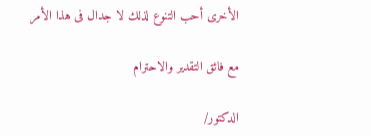الأخرى أحب التنوع لذلك لا جدال فى هذا الأمر

مع فائق التقدير والاحترام

الدكتور/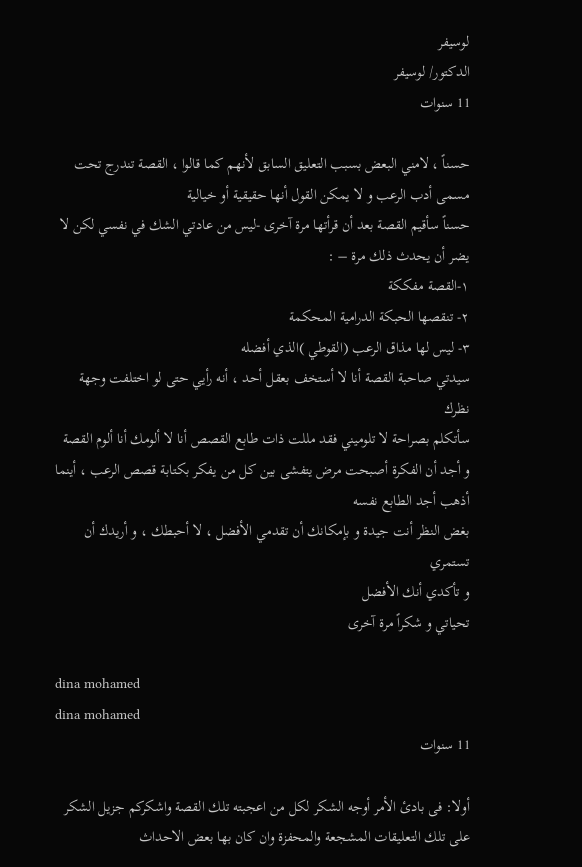لوسيفر
الدكتور/ لوسيفر
11 سنوات

حسناً ، لامني البعض بسبب التعليق السابق لأنهم كما قالوا ، القصة تندرج تحت مسمى أدب الرعب و لا يمكن القول أنها حقيقية أو خيالية
حسناً سأقيم القصة بعد أن قرأتها مرة آخرى -ليس من عادتي الشك في نفسي لكن لا يضر أن يحدث ذلك مرة – :
١-القصة مفككة
٢- تنقصها الحبكة الدرامية المحكمة
٣- ليس لها مذاق الرعب (القوطي )الذي أفضله
سيدتي صاحبة القصة أنا لا أستخف بعقل أحد ، أنه رأيي حتى لو اختلفت وجهة نظرك
سأتكلم بصراحة لا تلوميني فقد مللت ذات طابع القصص أنا لا ألومك أنا ألوم القصة و أجد أن الفكرة أصبحت مرض يتفشى بين كل من يفكر بكتابة قصص الرعب ، أينما أذهب أجد الطابع نفسه
بغض النظر أنت جيدة و بإمكانك أن تقدمي الأفضل ، لا أحبطك ، و أريدك أن تستمري
و تأكدي أنك الأفضل
تحياتي و شكراً مرة آخرى

dina mohamed
dina mohamed
11 سنوات

أولا: فى بادئ الأمر أوجه الشكر لكل من اعجبته تلك القصة واشكركم جزيل الشكر على تلك التعليقات المشجعة والمحفزة وان كان بها بعض الاحداث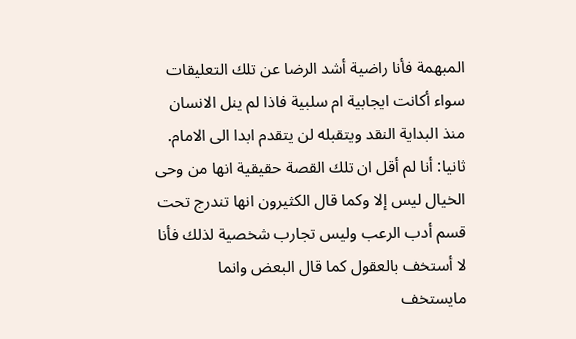المبهمة فأنا راضية أشد الرضا عن تلك التعليقات سواء أكانت ايجابية ام سلبية فاذا لم ينل الانسان منذ البداية النقد ويتقبله لن يتقدم ابدا الى الامام.
ثانيا: أنا لم أقل ان تلك القصة حقيقية انها من وحى الخيال ليس إلا وكما قال الكثيرون انها تندرج تحت قسم أدب الرعب وليس تجارب شخصية لذلك فأنا لا أستخف بالعقول كما قال البعض وانما مايستخف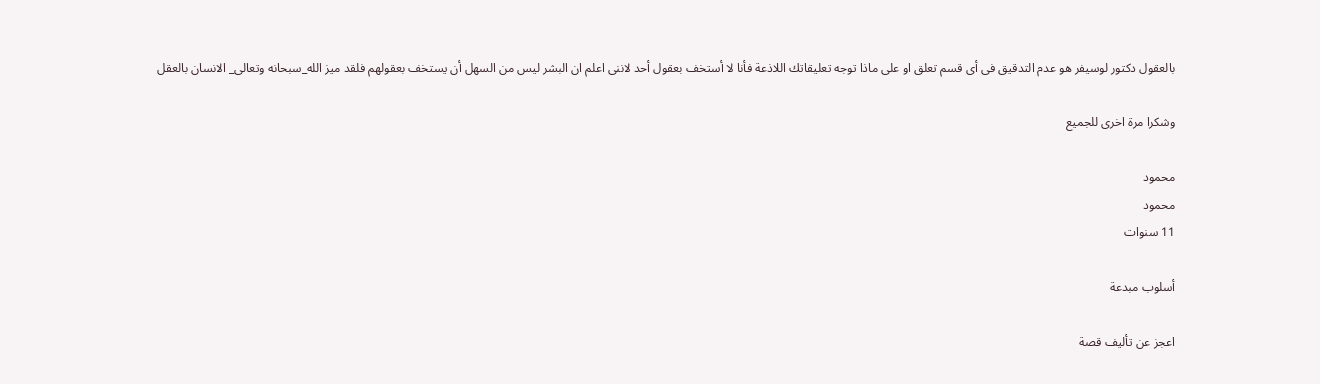بالعقول دكتور لوسيفر هو عدم التدقيق فى أى قسم تعلق او على ماذا توجه تعليقاتك اللاذعة فأنا لا أستخف بعقول أحد لاننى اعلم ان البشر ليس من السهل أن يستخف بعقولهم فلقد ميز الله_سبحانه وتعالى_ الانسان بالعقل

وشكرا مرة اخرى للجميع

محمود
محمود
11 سنوات

أسلوب مبدعة

اعجز عن تأليف قصة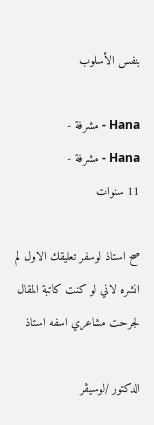بنفس الأسلوب

Hana - مشرفة -
Hana - مشرفة -
11 سنوات

صح استاذ لوسفر تعليقك الاول لم انشره لاني لو كنت كاتبة المقال لجرحت مشاعري اسفه استاذ

الدكتور /لوسيڤر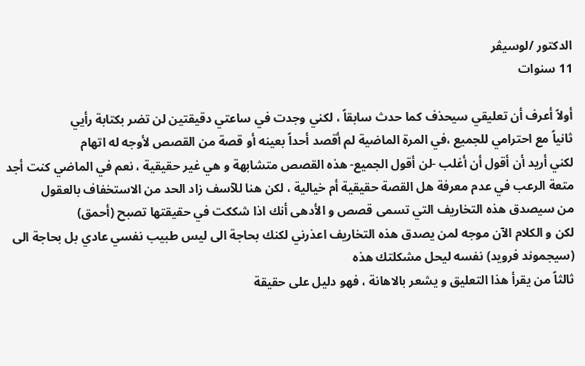الدكتور /لوسيڤر
11 سنوات

أولاً أعرف أن تعليقي سيحذف كما حدث سابقاً ، لكني وجدت في ساعتي دقيقتين لن تضر بكتابة رأيي
ثانياً مع احترامي للجميع ،في المرة الماضية لم أقصد أحداً بعينه أو قصة من القصص لأوجه له اتهام
لكني أريد أن أقول أن أغلب -لن أقول الجميع- هذه القصص متشابهة و هي غير حقيقية ، نعم في الماضي كنت أجد متعة الرعب في عدم معرفة هل القصة حقيقية أم خيالية ، لكن هنا للآسف زاد الحد من الاستخفاف بالعقول
من سيصدق هذه التخاريف التي تسمى قصص و الأدهى أنك اذا شككت في حقيقتها تصبح (أحمق)
لكن و الكلام الآن موجه لمن يصدق هذه التخاريف اعذرني لكنك بحاجة الى ليس طبيب نفسي عادي بل بحاجة الى (سيجموند فرويد) نفسه ليحل مشكلتك هذه
ثالثاً من يقرأ هذا التعليق و يشعر بالاهانة ، فهو دليل على حقيقة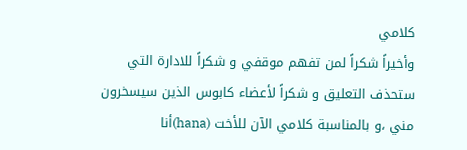كلامي
وأخيراً شكراً لمن تفهم موقفي و شكراً للادارة التي ستحذف التعليق و شكراً لأعضاء كابوس الذين سيسخرون مني ،و بالمناسبة كلامي الآن للأخت (hana)أنا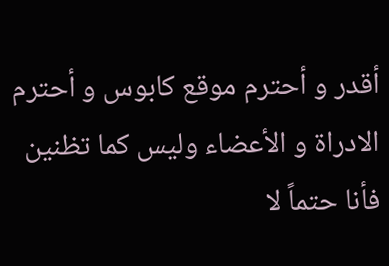أقدر و أحترم موقع كابوس و أحترم الادراة و الأعضاء وليس كما تظنين
فأنا حتماً لا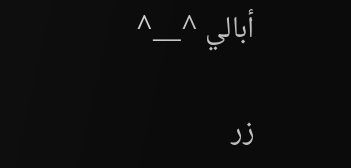أبالي ^__^

زر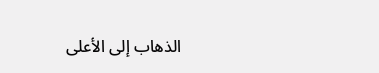الذهاب إلى الأعلى